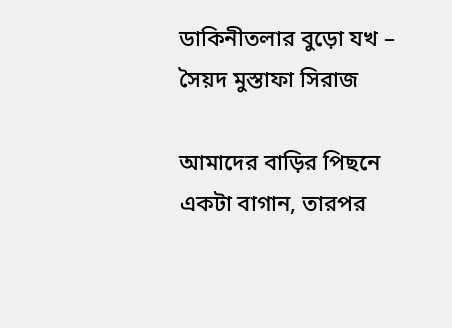ডাকিনীতলার বুড়ো যখ – সৈয়দ মুস্তাফা সিরাজ

আমাদের বাড়ির পিছনে একটা বাগান, তারপর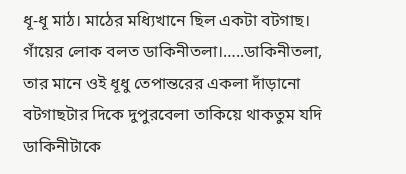ধূ-ধূ মাঠ। মাঠের মধ্যিখানে ছিল একটা বটগাছ। গাঁয়ের লোক বলত ডাকিনীতলা।…..ডাকিনীতলা, তার মানে ওই ধূধু তেপান্তরের একলা দাঁড়ানো বটগাছটার দিকে দুপুরবেলা তাকিয়ে থাকতুম যদি ডাকিনীটাকে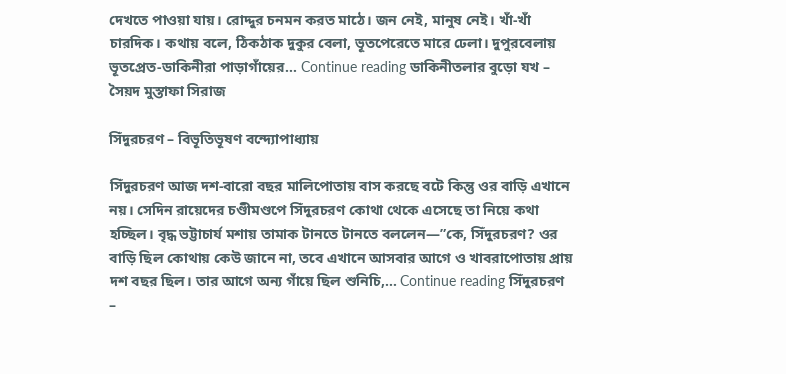দেখতে পাওয়া যায়। রোদ্দুর চনমন করত মাঠে। জন নেই, মানুষ নেই। খাঁ-খাঁ চারদিক। কথায় বলে, ঠিকঠাক দুকুর বেলা, ভূতপেরেতে মারে ঢেলা। দুপুরবেলায় ভূতপ্রেত-ডাকিনীরা পাড়াগাঁয়ের… Continue reading ডাকিনীতলার বুড়ো যখ – সৈয়দ মুস্তাফা সিরাজ

সিঁদুরচরণ – বিভূতিভূষণ বন্দ্যোপাধ্যায়

সিঁদুরচরণ আজ দশ-বারো বছর মালিপোতায় বাস করছে বটে কিন্তু ওর বাড়ি এখানে নয়। সেদিন রায়েদের চণ্ডীমণ্ডপে সিঁদুরচরণ কোথা থেকে এসেছে তা নিয়ে কথা হচ্ছিল। বৃদ্ধ ভট্টাচার্য মশায় তামাক টানতে টানতে বললেন—”কে, সিঁদুরচরণ? ওর বাড়ি ছিল কোথায় কেউ জানে না, তবে এখানে আসবার আগে ও খাবরাপোতায় প্রায় দশ বছর ছিল। তার আগে অন্য গাঁয়ে ছিল শুনিচি,… Continue reading সিঁদুরচরণ –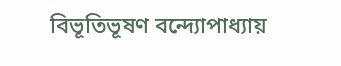বিভূতিভূষণ বন্দ্যোপাধ্যায়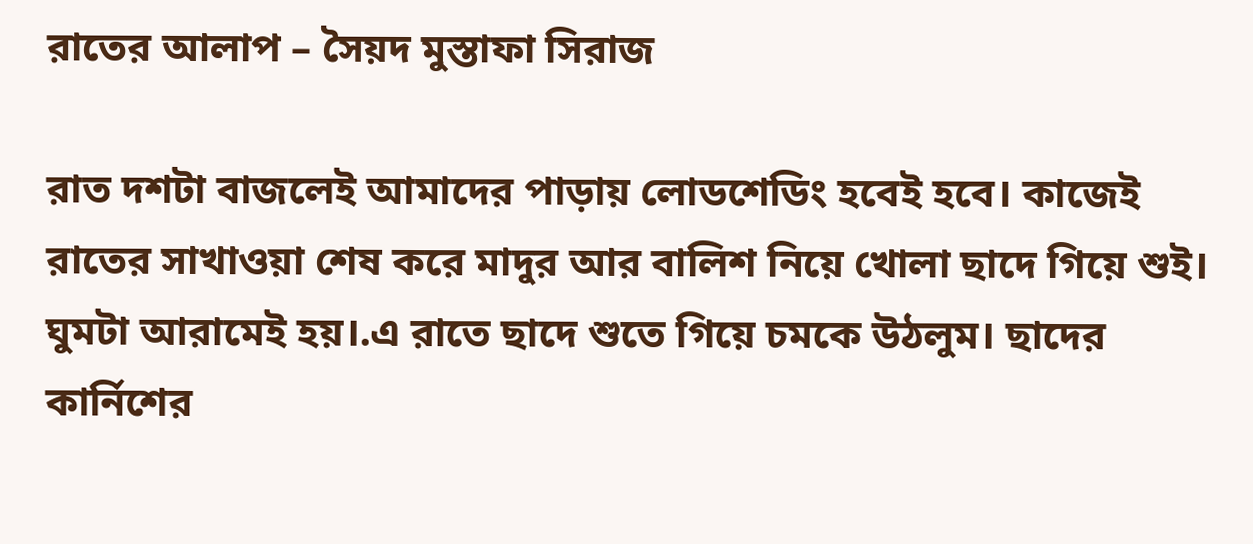রাতের আলাপ – সৈয়দ মুস্তাফা সিরাজ

রাত দশটা বাজলেই আমাদের পাড়ায় লোডশেডিং হবেই হবে। কাজেই রাতের সাখাওয়া শেষ করে মাদুর আর বালিশ নিয়ে খোলা ছাদে গিয়ে শুই। ঘুমটা আরামেই হয়।.এ রাতে ছাদে শুতে গিয়ে চমকে উঠলুম। ছাদের কার্নিশের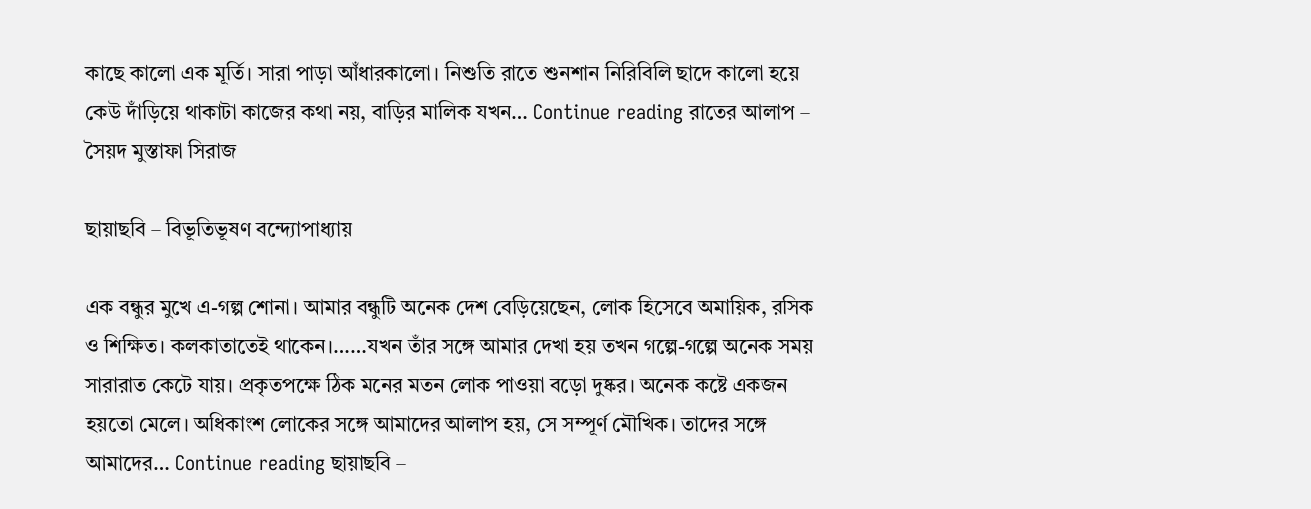কাছে কালো এক মূর্তি। সারা পাড়া আঁধারকালো। নিশুতি রাতে শুনশান নিরিবিলি ছাদে কালো হয়ে কেউ দাঁড়িয়ে থাকাটা কাজের কথা নয়, বাড়ির মালিক যখন… Continue reading রাতের আলাপ – সৈয়দ মুস্তাফা সিরাজ

ছায়াছবি – বিভূতিভূষণ বন্দ্যোপাধ্যায়

এক বন্ধুর মুখে এ-গল্প শোনা। আমার বন্ধুটি অনেক দেশ বেড়িয়েছেন, লোক হিসেবে অমায়িক, রসিক ও শিক্ষিত। কলকাতাতেই থাকেন।……যখন তাঁর সঙ্গে আমার দেখা হয় তখন গল্পে-গল্পে অনেক সময় সারারাত কেটে যায়। প্রকৃতপক্ষে ঠিক মনের মতন লোক পাওয়া বড়ো দুষ্কর। অনেক কষ্টে একজন হয়তো মেলে। অধিকাংশ লোকের সঙ্গে আমাদের আলাপ হয়, সে সম্পূর্ণ মৌখিক। তাদের সঙ্গে আমাদের… Continue reading ছায়াছবি –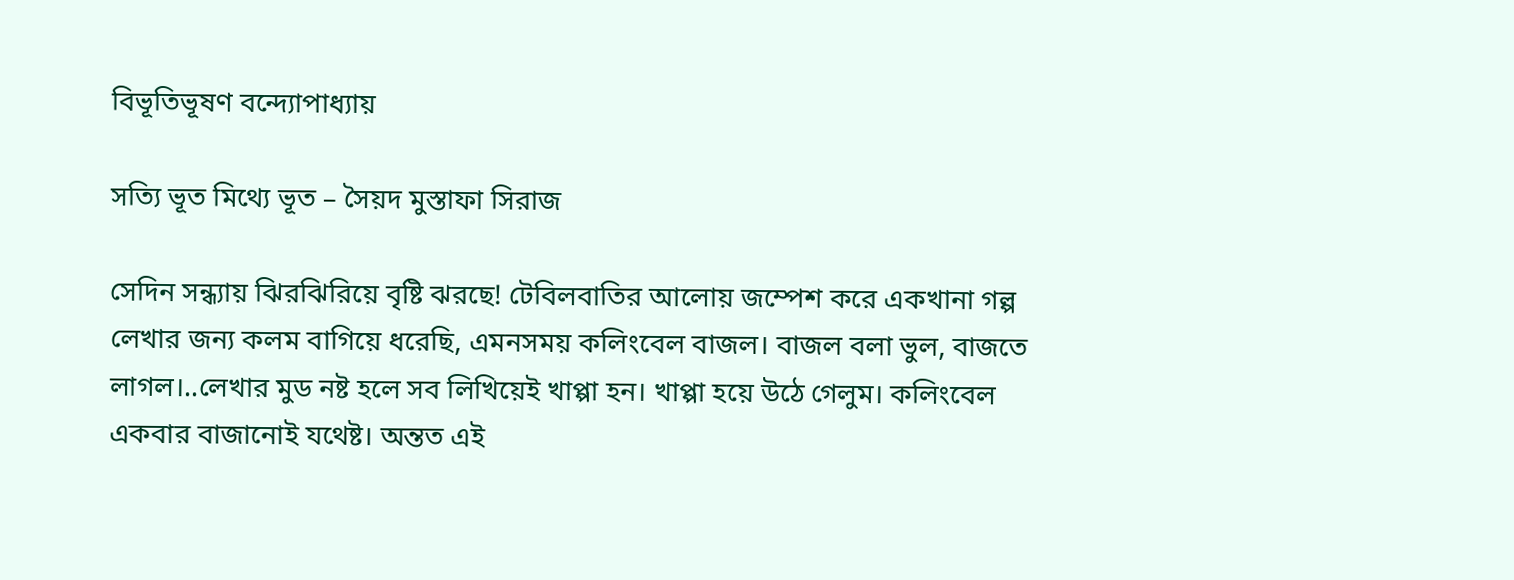বিভূতিভূষণ বন্দ্যোপাধ্যায়

সত্যি ভূত মিথ্যে ভূত – সৈয়দ মুস্তাফা সিরাজ

সেদিন সন্ধ্যায় ঝিরঝিরিয়ে বৃষ্টি ঝরছে! টেবিলবাতির আলোয় জম্পেশ করে একখানা গল্প লেখার জন্য কলম বাগিয়ে ধরেছি, এমনসময় কলিংবেল বাজল। বাজল বলা ভুল, বাজতে লাগল।..লেখার মুড নষ্ট হলে সব লিখিয়েই খাপ্পা হন। খাপ্পা হয়ে উঠে গেলুম। কলিংবেল একবার বাজানোই যথেষ্ট। অন্তত এই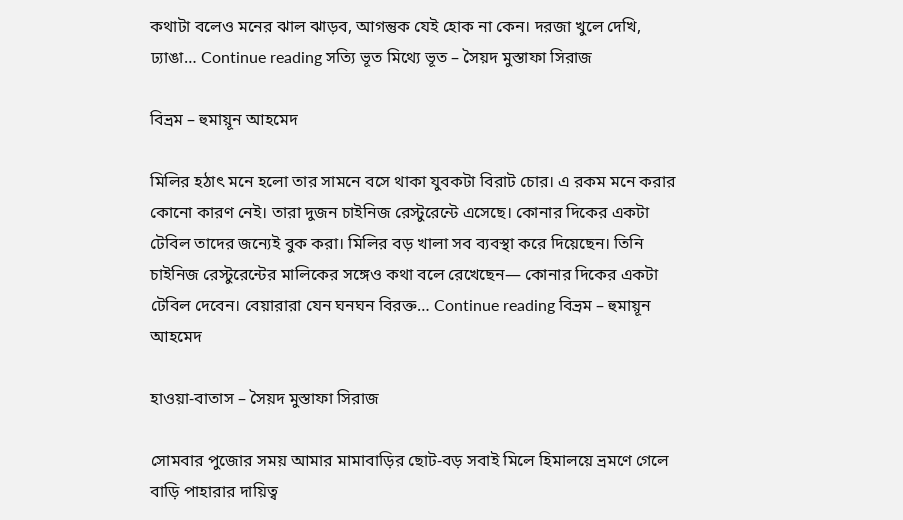কথাটা বলেও মনের ঝাল ঝাড়ব, আগন্তুক যেই হোক না কেন। দরজা খুলে দেখি, ঢ্যাঙা… Continue reading সত্যি ভূত মিথ্যে ভূত – সৈয়দ মুস্তাফা সিরাজ

বিভ্রম – হুমায়ূন আহমেদ

মিলির হঠাৎ মনে হলো তার সামনে বসে থাকা যুবকটা বিরাট চোর। এ রকম মনে করার কোনো কারণ নেই। তারা দুজন চাইনিজ রেস্টুরেন্টে এসেছে। কোনার দিকের একটা টেবিল তাদের জন্যেই বুক করা। মিলির বড় খালা সব ব্যবস্থা করে দিয়েছেন। তিনি চাইনিজ রেস্টুরেন্টের মালিকের সঙ্গেও কথা বলে রেখেছেন— কোনার দিকের একটা টেবিল দেবেন। বেয়ারারা যেন ঘনঘন বিরক্ত… Continue reading বিভ্রম – হুমায়ূন আহমেদ

হাওয়া-বাতাস – সৈয়দ মুস্তাফা সিরাজ

সোমবার পুজোর সময় আমার মামাবাড়ির ছোট-বড় সবাই মিলে হিমালয়ে ভ্রমণে গেলে বাড়ি পাহারার দায়িত্ব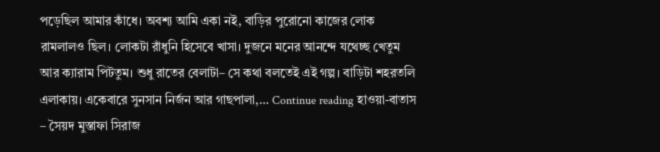পড়েছিল আমার কাঁধে। অবশ্য আমি একা নই, বাড়ির পুরোনো কাজের লোক রামলালও ছিল। লোকটা রাঁধুনি হিসেবে খাসা। দুজনে মনের আনন্দে যথেচ্ছ খেতুম আর ক্যারাম পিটতুম। শুধু রাতের বেলাটা– সে কথা বলতেই এই গল্প। বাড়িটা শহরতলি এলাকায়। একেবারে সুনসান নির্জন আর গাছপালা,… Continue reading হাওয়া-বাতাস – সৈয়দ মুস্তাফা সিরাজ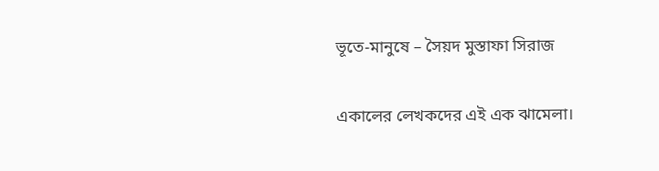ভূতে-মানুষে – সৈয়দ মুস্তাফা সিরাজ

একালের লেখকদের এই এক ঝামেলা।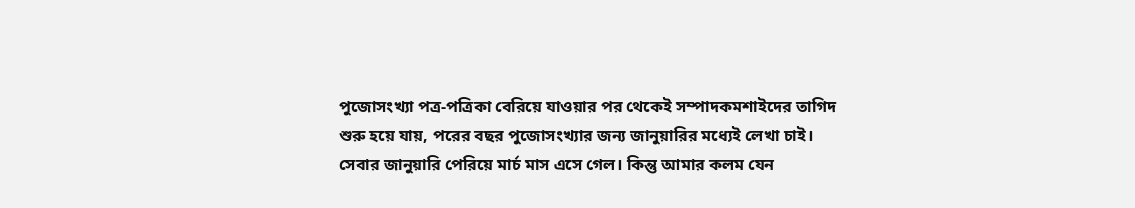পুজোসংখ্যা পত্র-পত্রিকা বেরিয়ে যাওয়ার পর থেকেই সম্পাদকমশাইদের তাগিদ শুরু হয়ে যায়, পরের বছর পুজোসংখ্যার জন্য জানুয়ারির মধ্যেই লেখা চাই। সেবার জানুয়ারি পেরিয়ে মার্চ মাস এসে গেল। কিন্তু আমার কলম যেন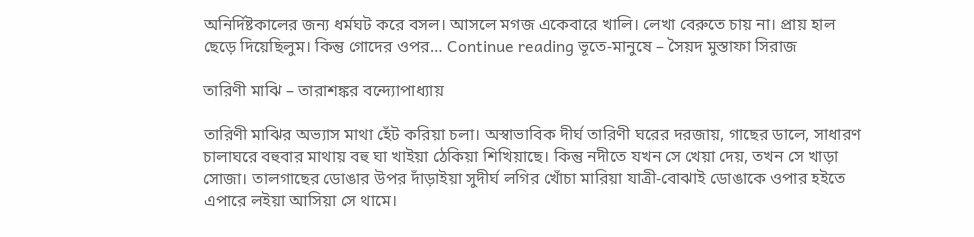অনির্দিষ্টকালের জন্য ধর্মঘট করে বসল। আসলে মগজ একেবারে খালি। লেখা বেরুতে চায় না। প্রায় হাল ছেড়ে দিয়েছিলুম। কিন্তু গোদের ওপর… Continue reading ভূতে-মানুষে – সৈয়দ মুস্তাফা সিরাজ

তারিণী মাঝি – তারাশঙ্কর বন্দ্যোপাধ্যায়

তারিণী মাঝির অভ্যাস মাথা হেঁট করিয়া চলা। অস্বাভাবিক দীর্ঘ তারিণী ঘরের দরজায়, গাছের ডালে, সাধারণ চালাঘরে বহুবার মাথায় বহু ঘা খাইয়া ঠেকিয়া শিখিয়াছে। কিন্তু নদীতে যখন সে খেয়া দেয়, তখন সে খাড়া সোজা। তালগাছের ডোঙার উপর দাঁড়াইয়া সুদীর্ঘ লগির খোঁচা মারিয়া যাত্রী-বোঝাই ডোঙাকে ওপার হইতে এপারে লইয়া আসিয়া সে থামে।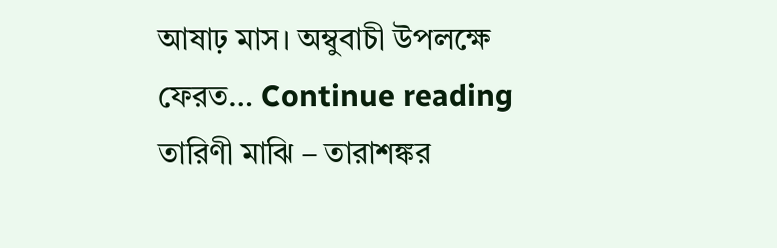আষাঢ় মাস। অম্বুবাচী উপলক্ষে ফেরত… Continue reading তারিণী মাঝি – তারাশঙ্কর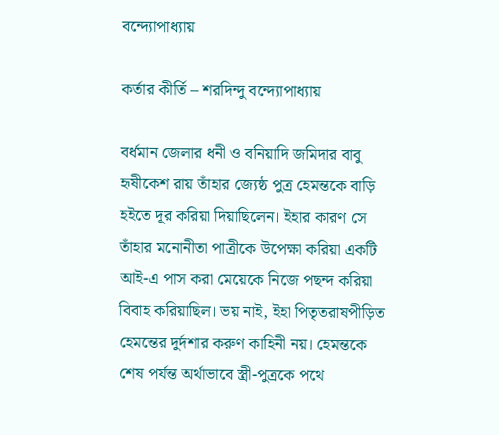বন্দ্যোপাধ্যায়

কর্তার কীর্তি – শরদিন্দু বন্দ্যোপাধ্যায়

বর্ধমান জেলার ধনী ও বনিয়াদি জমিদার বাবু হৃষীকেশ রায় তাঁহার জ্যেষ্ঠ পুত্র হেমন্তকে বাড়ি হইতে দূর করিয়া দিয়াছিলেন। ইহার কারণ সে তাঁহার মনোনীতা পাত্রীকে উপেক্ষা করিয়া একটি আই-এ পাস করা মেয়েকে নিজে পছন্দ করিয়া বিবাহ করিয়াছিল। ভয় নাই, ইহা পিতৃতরাষপীড়িত হেমন্তের দুর্দশার করুণ কাহিনী নয়। হেমন্তকে শেষ পর্যন্ত অর্থাভাবে স্ত্রী-পুত্রকে পথে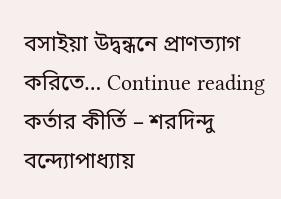বসাইয়া উদ্বন্ধনে প্রাণত্যাগ করিতে… Continue reading কর্তার কীর্তি – শরদিন্দু বন্দ্যোপাধ্যায়